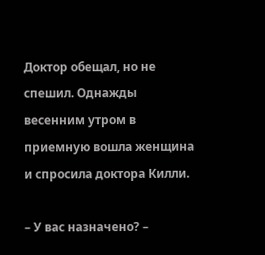Доктор обещал, но не спешил. Однажды весенним утром в приемную вошла женщина и спросила доктора Килли.

– У вас назначено? –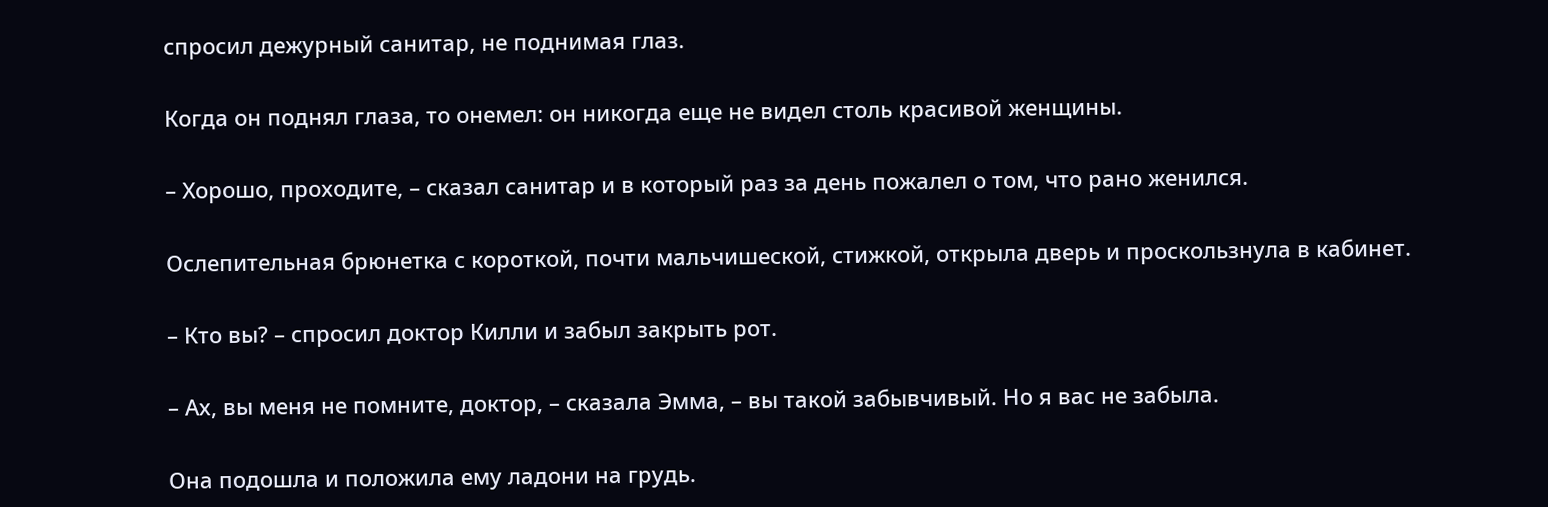спросил дежурный санитар, не поднимая глаз.

Когда он поднял глаза, то онемел: он никогда еще не видел столь красивой женщины.

– Хорошо, проходите, – сказал санитар и в который раз за день пожалел о том, что рано женился.

Ослепительная брюнетка с короткой, почти мальчишеской, стижкой, открыла дверь и проскользнула в кабинет.

– Кто вы? – спросил доктор Килли и забыл закрыть рот.

– Ах, вы меня не помните, доктор, – сказала Эмма, – вы такой забывчивый. Но я вас не забыла.

Она подошла и положила ему ладони на грудь.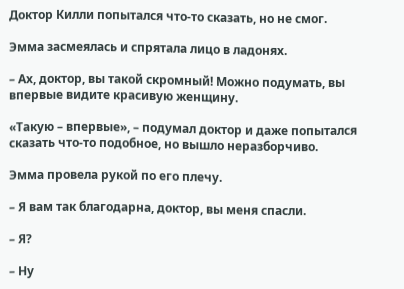Доктор Килли попытался что-то сказать, но не смог.

Эмма засмеялась и спрятала лицо в ладонях.

– Ах, доктор, вы такой скромный! Можно подумать, вы впервые видите красивую женщину.

«Такую – впервые», – подумал доктор и даже попытался сказать что-то подобное, но вышло неразборчиво.

Эмма провела рукой по его плечу.

– Я вам так благодарна, доктор, вы меня спасли.

– Я?

– Ну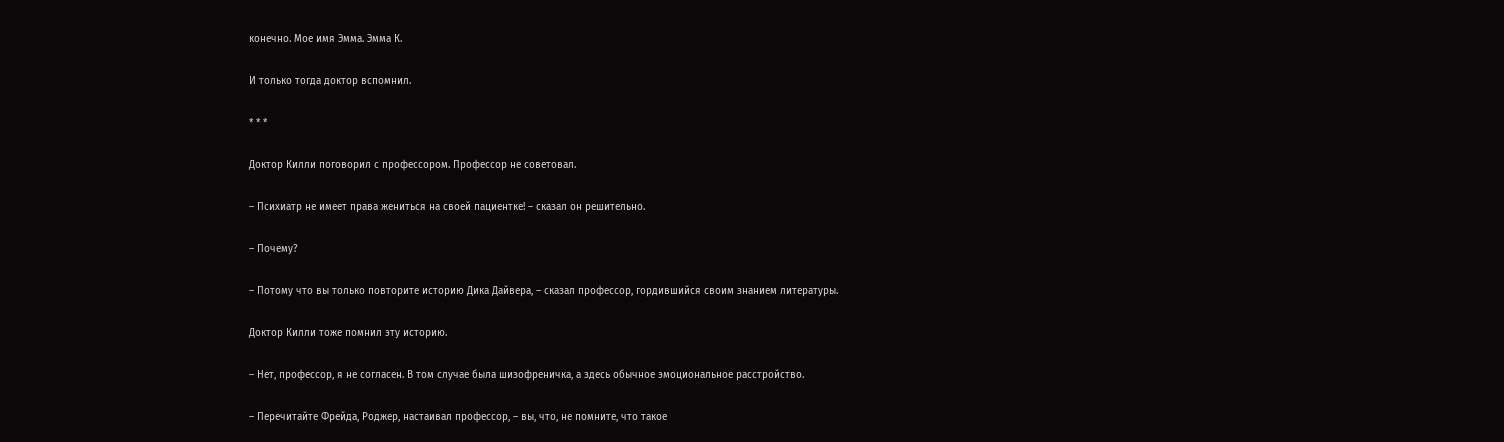конечно. Мое имя Эмма. Эмма К.

И только тогда доктор вспомнил.

* * *

Доктор Килли поговорил с профессором. Профессор не советовал.

– Психиатр не имеет права жениться на своей пациентке! – сказал он решительно.

– Почему?

– Потому что вы только повторите историю Дика Дайвера, – сказал профессор, гордившийся своим знанием литературы.

Доктор Килли тоже помнил эту историю.

– Нет, профессор, я не согласен. В том случае была шизофреничка, а здесь обычное эмоциональное расстройство.

– Перечитайте Фрейда, Роджер, настаивал профессор, – вы, что, не помните, что такое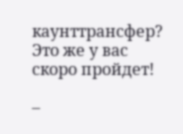каунттрансфер? Это же у вас скоро пройдет!

–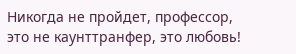Никогда не пройдет, профессор, это не каунттранфер, это любовь!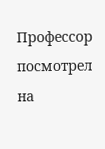Профессор посмотрел на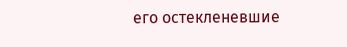его остекленевшие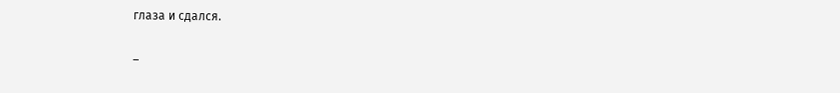глаза и сдался.

–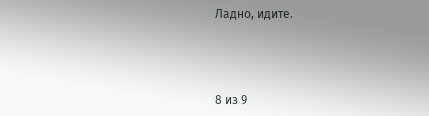Ладно, идите.



8 из 9